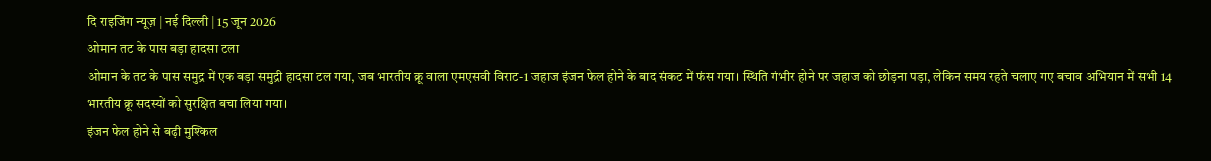दि राइजिंग न्यूज़ | नई दिल्ली | 15 जून 2026
ओमान तट के पास बड़ा हादसा टला
ओमान के तट के पास समुद्र में एक बड़ा समुद्री हादसा टल गया, जब भारतीय क्रू वाला एमएसवी विराट-1 जहाज इंजन फेल होने के बाद संकट में फंस गया। स्थिति गंभीर होने पर जहाज को छोड़ना पड़ा, लेकिन समय रहते चलाए गए बचाव अभियान में सभी 14 भारतीय क्रू सदस्यों को सुरक्षित बचा लिया गया।
इंजन फेल होने से बढ़ी मुश्किल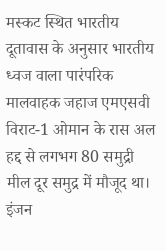मस्कट स्थित भारतीय दूतावास के अनुसार भारतीय ध्वज वाला पारंपरिक मालवाहक जहाज एमएसवी विराट-1 ओमान के रास अल हद्द से लगभग 80 समुद्री मील दूर समुद्र में मौजूद था। इंजन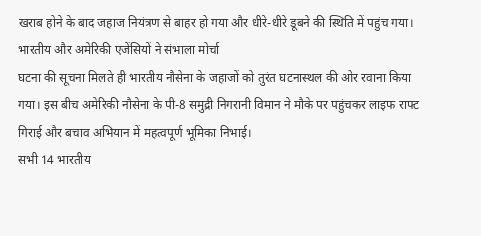खराब होने के बाद जहाज नियंत्रण से बाहर हो गया और धीरे-धीरे डूबने की स्थिति में पहुंच गया।
भारतीय और अमेरिकी एजेंसियों ने संभाला मोर्चा
घटना की सूचना मिलते ही भारतीय नौसेना के जहाजों को तुरंत घटनास्थल की ओर रवाना किया गया। इस बीच अमेरिकी नौसेना के पी-8 समुद्री निगरानी विमान ने मौके पर पहुंचकर लाइफ राफ्ट गिराई और बचाव अभियान में महत्वपूर्ण भूमिका निभाई।
सभी 14 भारतीय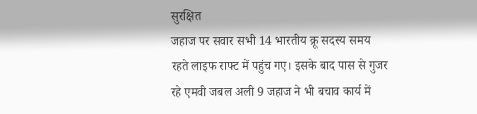सुरक्षित
जहाज पर सवार सभी 14 भारतीय क्रू सदस्य समय रहते लाइफ राफ्ट में पहुंच गए। इसके बाद पास से गुजर रहे एमवी जबल अली 9 जहाज ने भी बचाव कार्य में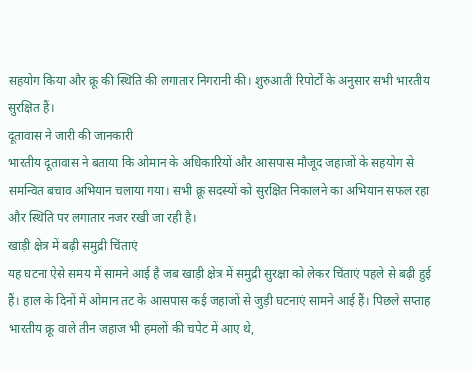सहयोग किया और क्रू की स्थिति की लगातार निगरानी की। शुरुआती रिपोर्टों के अनुसार सभी भारतीय सुरक्षित हैं।
दूतावास ने जारी की जानकारी
भारतीय दूतावास ने बताया कि ओमान के अधिकारियों और आसपास मौजूद जहाजों के सहयोग से समन्वित बचाव अभियान चलाया गया। सभी क्रू सदस्यों को सुरक्षित निकालने का अभियान सफल रहा और स्थिति पर लगातार नजर रखी जा रही है।
खाड़ी क्षेत्र में बढ़ी समुद्री चिंताएं
यह घटना ऐसे समय में सामने आई है जब खाड़ी क्षेत्र में समुद्री सुरक्षा को लेकर चिंताएं पहले से बढ़ी हुई हैं। हाल के दिनों में ओमान तट के आसपास कई जहाजों से जुड़ी घटनाएं सामने आई हैं। पिछले सप्ताह भारतीय क्रू वाले तीन जहाज भी हमलों की चपेट में आए थे,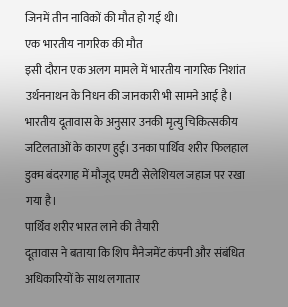जिनमें तीन नाविकों की मौत हो गई थी।
एक भारतीय नागरिक की मौत
इसी दौरान एक अलग मामले में भारतीय नागरिक निशांत उर्थननाथन के निधन की जानकारी भी सामने आई है। भारतीय दूतावास के अनुसार उनकी मृत्यु चिकित्सकीय जटिलताओं के कारण हुई। उनका पार्थिव शरीर फिलहाल डुक्म बंदरगाह में मौजूद एमटी सेलेशियल जहाज पर रखा गया है।
पार्थिव शरीर भारत लाने की तैयारी
दूतावास ने बताया कि शिप मैनेजमेंट कंपनी और संबंधित अधिकारियों के साथ लगातार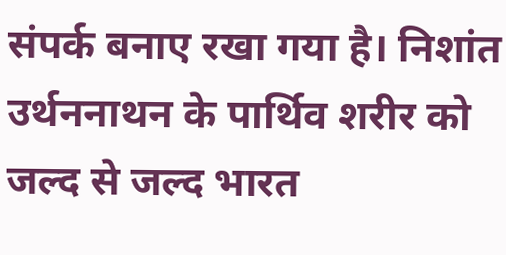संपर्क बनाए रखा गया है। निशांत उर्थननाथन के पार्थिव शरीर को जल्द से जल्द भारत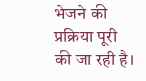भेजने की प्रक्रिया पूरी की जा रही है।